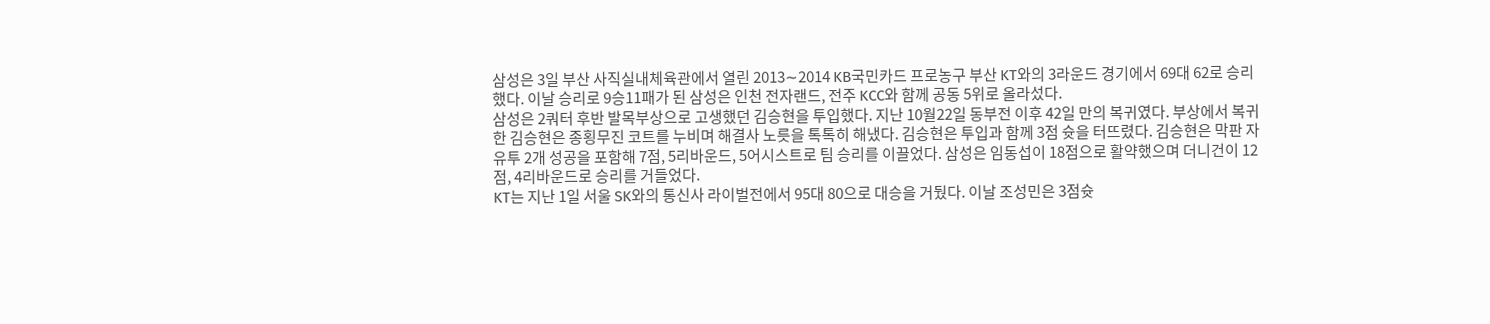삼성은 3일 부산 사직실내체육관에서 열린 2013∼2014 KB국민카드 프로농구 부산 KT와의 3라운드 경기에서 69대 62로 승리했다. 이날 승리로 9승11패가 된 삼성은 인천 전자랜드, 전주 KCC와 함께 공동 5위로 올라섰다.
삼성은 2쿼터 후반 발목부상으로 고생했던 김승현을 투입했다. 지난 10월22일 동부전 이후 42일 만의 복귀였다. 부상에서 복귀한 김승현은 종횡무진 코트를 누비며 해결사 노릇을 톡톡히 해냈다. 김승현은 투입과 함께 3점 슛을 터뜨렸다. 김승현은 막판 자유투 2개 성공을 포함해 7점, 5리바운드, 5어시스트로 팀 승리를 이끌었다. 삼성은 임동섭이 18점으로 활약했으며 더니건이 12점, 4리바운드로 승리를 거들었다.
KT는 지난 1일 서울 SK와의 통신사 라이벌전에서 95대 80으로 대승을 거뒀다. 이날 조성민은 3점슛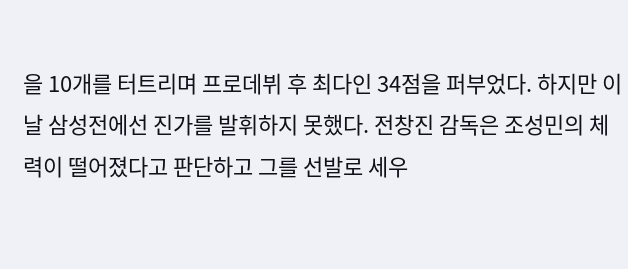을 10개를 터트리며 프로데뷔 후 최다인 34점을 퍼부었다. 하지만 이날 삼성전에선 진가를 발휘하지 못했다. 전창진 감독은 조성민의 체력이 떨어졌다고 판단하고 그를 선발로 세우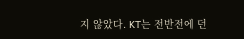지 않았다. KT는 전반전에 던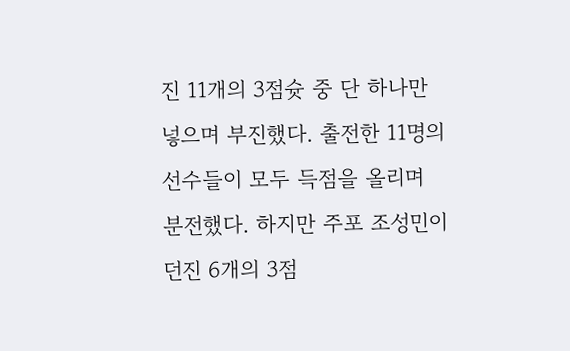진 11개의 3점슛 중 단 하나만 넣으며 부진했다. 출전한 11명의 선수들이 모두 득점을 올리며 분전했다. 하지만 주포 조성민이 던진 6개의 3점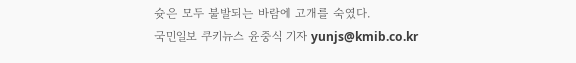슛은 모두 불발되는 바람에 고개를 숙였다.
국민일보 쿠키뉴스 윤중식 기자 yunjs@kmib.co.kr